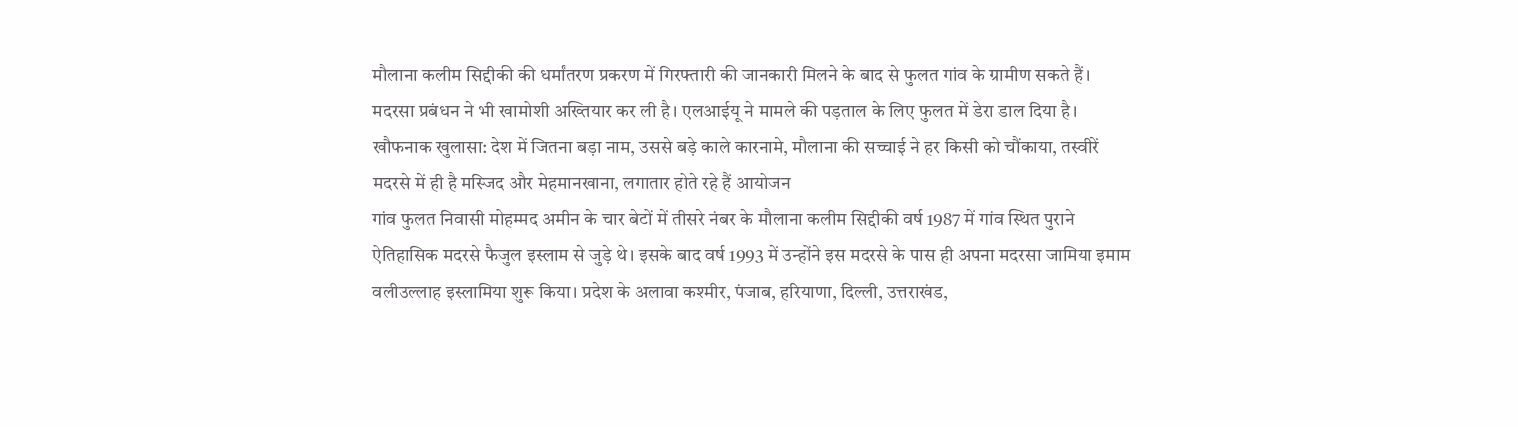मौलाना कलीम सिद्दीकी की धर्मांतरण प्रकरण में गिरफ्तारी की जानकारी मिलने के बाद से फुलत गांव के ग्रामीण सकते हैं। मदरसा प्रबंधन ने भी खामोशी अख्तियार कर ली है। एलआईयू ने मामले की पड़ताल के लिए फुलत में डेरा डाल दिया है।
खौफनाक खुलासा: देश में जितना बड़ा नाम, उससे बड़े काले कारनामे, मौलाना की सच्चाई ने हर किसी को चौंकाया, तस्वीरें
मदरसे में ही है मस्जिद और मेहमानखाना, लगातार होते रहे हैं आयोजन
गांव फुलत निवासी मोहम्मद अमीन के चार बेटों में तीसरे नंबर के मौलाना कलीम सिद्दीकी वर्ष 1987 में गांव स्थित पुराने ऐतिहासिक मदरसे फैजुल इस्लाम से जुड़े थे। इसके बाद वर्ष 1993 में उन्होंने इस मदरसे के पास ही अपना मदरसा जामिया इमाम वलीउल्लाह इस्लामिया शुरू किया। प्रदेश के अलावा कश्मीर, पंजाब, हरियाणा, दिल्ली, उत्तराखंड,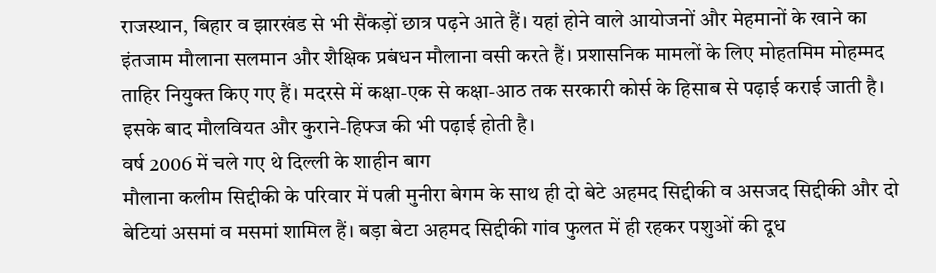राजस्थान, बिहार व झारखंड से भी सैंकड़ों छात्र पढ़ने आते हैं। यहां होने वाले आयोजनों और मेहमानों के खाने का इंतजाम मौलाना सलमान और शैक्षिक प्रबंधन मौलाना वसी करते हैं। प्रशासनिक मामलों के लिए मोहतमिम मोहम्मद ताहिर नियुक्त किए गए हैं। मदरसे में कक्षा-एक से कक्षा-आठ तक सरकारी कोर्स के हिसाब से पढ़ाई कराई जाती है। इसके बाद मौलवियत और कुराने-हिफ्ज की भी पढ़ाई होती है।
वर्ष 2006 में चले गए थे दिल्ली के शाहीन बाग
मौलाना कलीम सिद्दीकी के परिवार में पत्नी मुनीरा बेगम के साथ ही दो बेटे अहमद सिद्दीकी व असजद सिद्दीकी और दो बेटियां असमां व मसमां शामिल हैं। बड़ा बेटा अहमद सिद्दीकी गांव फुलत में ही रहकर पशुओं की दूध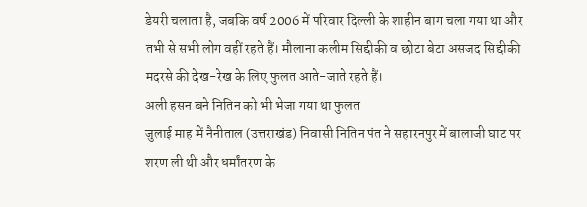डेयरी चलाता है, जबकि वर्ष 2006 में परिवार दिल्ली के शाहीन बाग चला गया था और तभी से सभी लोग वहीं रहते हैं। मौलाना कलीम सिद्दीकी व छोटा बेटा असजद सिद्दीकी मदरसे की देख-रेख के लिए फुलत आते-जाते रहते हैं।
अली हसन बने नितिन को भी भेजा गया था फुलत
जुलाई माह में नैनीताल (उत्तराखंड) निवासी नितिन पंत ने सहारनपुर में बालाजी घाट पर शरण ली थी और धर्मांतरण के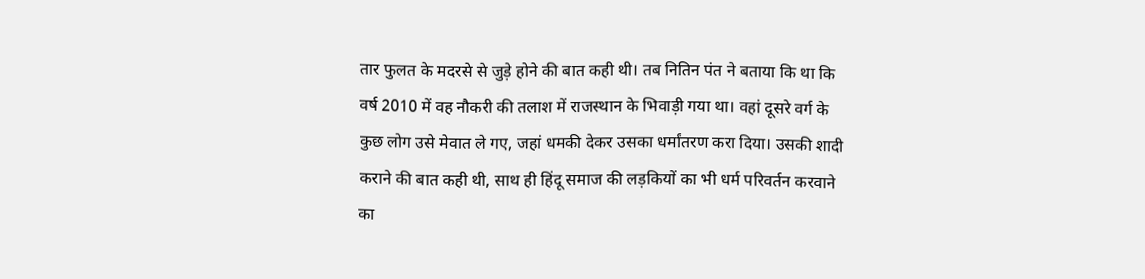तार फुलत के मदरसे से जुड़े होने की बात कही थी। तब नितिन पंत ने बताया कि था कि वर्ष 2010 में वह नौकरी की तलाश में राजस्थान के भिवाड़ी गया था। वहां दूसरे वर्ग के कुछ लोग उसे मेवात ले गए, जहां धमकी देकर उसका धर्मांतरण करा दिया। उसकी शादी कराने की बात कही थी, साथ ही हिंदू समाज की लड़कियों का भी धर्म परिवर्तन करवाने का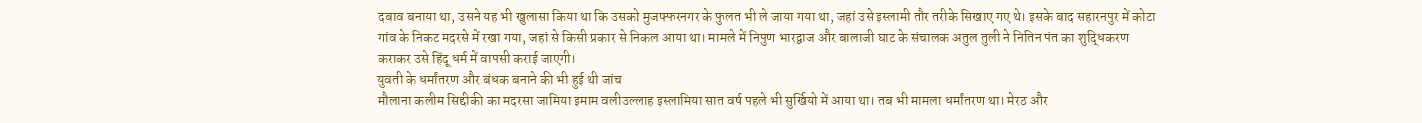दबाव बनाया था, उसने यह भी खुलासा किया था कि उसको मुजफ्फरनगर के फुलत भी ले जाया गया था, जहां उसे इस्लामी तौर तरीके सिखाए गए थे। इसके बाद सहारनपुर में कोटा गांव के निकट मदरसे में रखा गया, जहां से किसी प्रकार से निकल आया था। मामले में निपुण भारद्वाज और बालाजी घाट के संचालक अतुल तुली ने नितिन पंत का शुद्धिकरण कराकर उसे हिंदू धर्म में वापसी कराई जाएगी।
युवती के धर्मांतरण और बंधक बनाने की भी हुई थी जांच
मौलाना कलीम सिद्दीकी का मदरसा जामिया इमाम वलीउल्लाह इस्लामिया सात वर्ष पहले भी सुर्खियो में आया था। तब भी मामला धर्मांतरण था। मेरठ और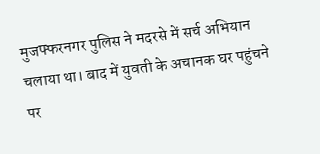मुजफ्फरनगर पुलिस ने मदरसे में सर्च अभियान चलाया था। बाद में युवती के अचानक घर पहुंचने पर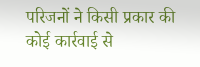परिजनों ने किसी प्रकार की कोई कार्रवाई से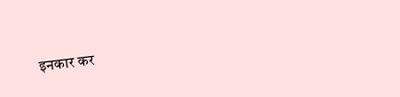इनकार कर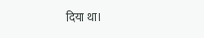दिया था।